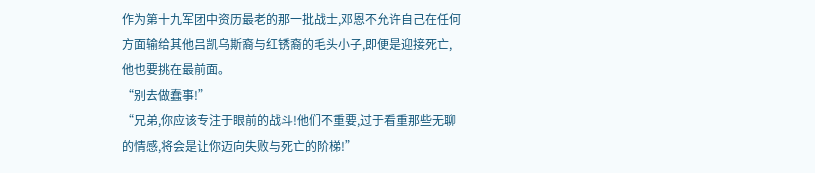作为第十九军团中资历最老的那一批战士,邓恩不允许自己在任何方面输给其他吕凯乌斯裔与红锈裔的毛头小子,即便是迎接死亡,他也要挑在最前面。
“别去做蠢事!”
“兄弟,你应该专注于眼前的战斗!他们不重要,过于看重那些无聊的情感,将会是让你迈向失败与死亡的阶梯!”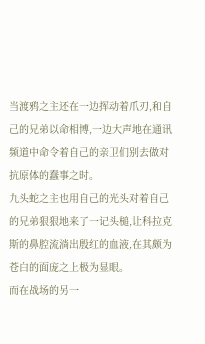当渡鸦之主还在一边挥动着爪刃,和自己的兄弟以命相博,一边大声地在通讯频道中命令着自己的亲卫们别去做对抗原体的蠢事之时。
九头蛇之主也用自己的光头对着自己的兄弟狠狠地来了一记头槌,让科拉克斯的鼻腔流淌出殷红的血液,在其颇为苍白的面庞之上极为显眼。
而在战场的另一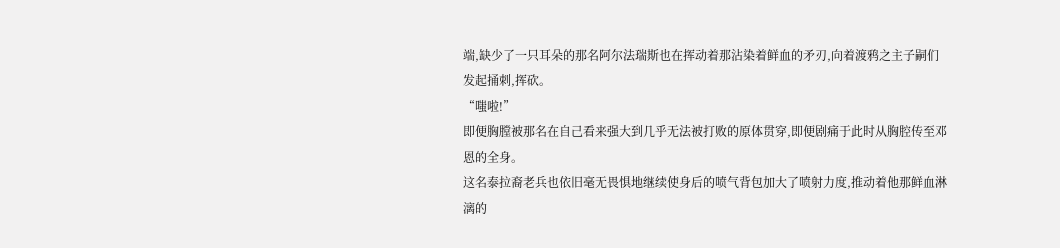端,缺少了一只耳朵的那名阿尔法瑞斯也在挥动着那沾染着鲜血的矛刃,向着渡鸦之主子嗣们发起捅刺,挥砍。
“嗤啦!”
即便胸膛被那名在自己看来强大到几乎无法被打败的原体贯穿,即便剧痛于此时从胸腔传至邓恩的全身。
这名泰拉裔老兵也依旧毫无畏惧地继续使身后的喷气背包加大了喷射力度,推动着他那鲜血淋漓的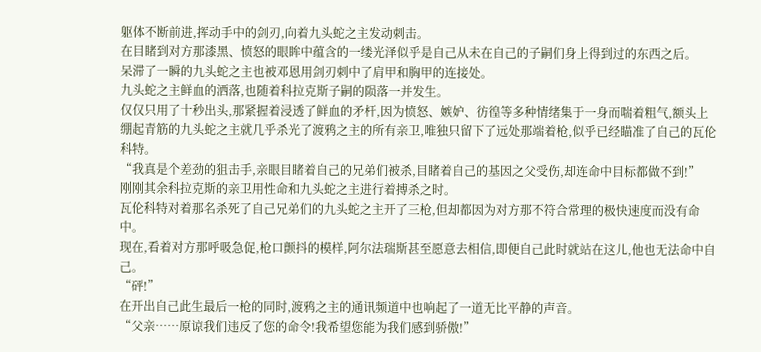躯体不断前进,挥动手中的剑刃,向着九头蛇之主发动刺击。
在目睹到对方那漆黑、愤怒的眼眸中蕴含的一缕光泽似乎是自己从未在自己的子嗣们身上得到过的东西之后。
呆滞了一瞬的九头蛇之主也被邓恩用剑刃刺中了肩甲和胸甲的连接处。
九头蛇之主鲜血的洒落,也随着科拉克斯子嗣的陨落一并发生。
仅仅只用了十秒出头,那紧握着浸透了鲜血的矛杆,因为愤怒、嫉妒、彷徨等多种情绪集于一身而喘着粗气,额头上绷起青筋的九头蛇之主就几乎杀光了渡鸦之主的所有亲卫,唯独只留下了远处那端着枪,似乎已经瞄准了自己的瓦伦科特。
“我真是个差劲的狙击手,亲眼目睹着自己的兄弟们被杀,目睹着自己的基因之父受伤,却连命中目标都做不到!”
刚刚其余科拉克斯的亲卫用性命和九头蛇之主进行着搏杀之时。
瓦伦科特对着那名杀死了自己兄弟们的九头蛇之主开了三枪,但却都因为对方那不符合常理的极快速度而没有命中。
现在,看着对方那呼吸急促,枪口颤抖的模样,阿尔法瑞斯甚至愿意去相信,即便自己此时就站在这儿,他也无法命中自己。
“砰!”
在开出自己此生最后一枪的同时,渡鸦之主的通讯频道中也响起了一道无比平静的声音。
“父亲……原谅我们违反了您的命令!我希望您能为我们感到骄傲!”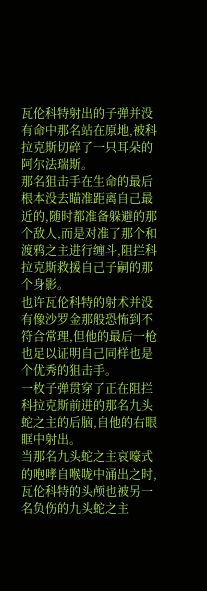瓦伦科特射出的子弹并没有命中那名站在原地,被科拉克斯切碎了一只耳朵的阿尔法瑞斯。
那名狙击手在生命的最后根本没去瞄准距离自己最近的,随时都准备躲避的那个敌人,而是对准了那个和渡鸦之主进行缠斗,阻拦科拉克斯救援自己子嗣的那个身影。
也许瓦伦科特的射术并没有像沙罗金那般恐怖到不符合常理,但他的最后一枪也足以证明自己同样也是个优秀的狙击手。
一枚子弹贯穿了正在阻拦科拉克斯前进的那名九头蛇之主的后脑,自他的右眼眶中射出。
当那名九头蛇之主哀嚎式的咆哮自喉咙中涌出之时,瓦伦科特的头颅也被另一名负伤的九头蛇之主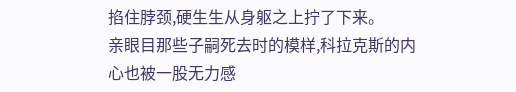掐住脖颈,硬生生从身躯之上拧了下来。
亲眼目那些子嗣死去时的模样,科拉克斯的内心也被一股无力感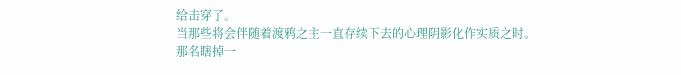给击穿了。
当那些将会伴随着渡鸦之主一直存续下去的心理阴影化作实质之时。
那名瞎掉一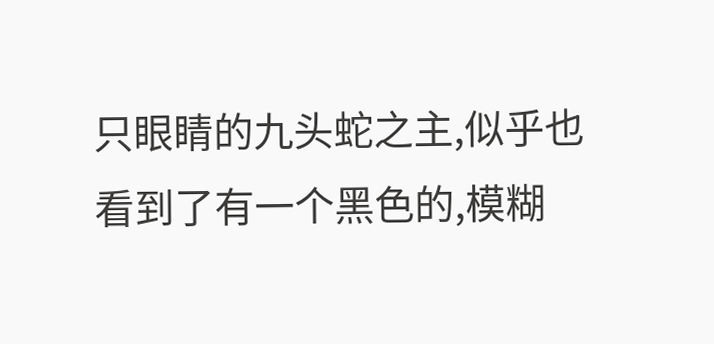只眼睛的九头蛇之主,似乎也看到了有一个黑色的,模糊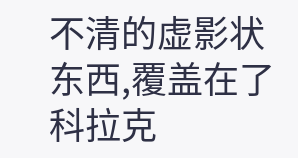不清的虚影状东西,覆盖在了科拉克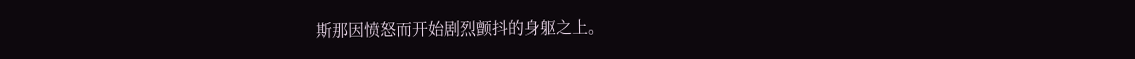斯那因愤怒而开始剧烈颤抖的身躯之上。